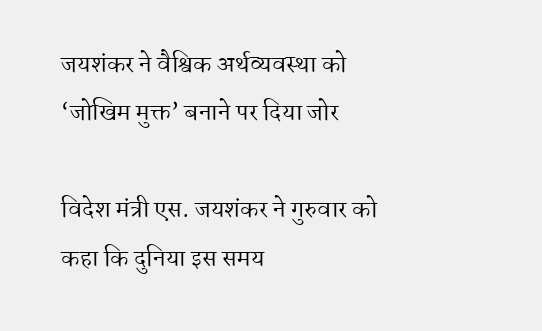जयशंकर ने वैश्विक अर्थव्यवस्था को ‘जोखिम मुक्त’ बनाने पर दिया जोर

विदेश मंत्री एस. जयशंकर ने गुरुवार को कहा कि दुनिया इस समय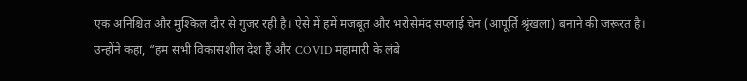एक अनिश्चित और मुश्किल दौर से गुजर रही है। ऐसे में हमें मजबूत और भरोसेमंद सप्लाई चेन (आपूर्ति श्रृंखला) बनाने की जरूरत है।
उन्होंने कहा, “हम सभी विकासशील देश हैं और COVID महामारी के लंबे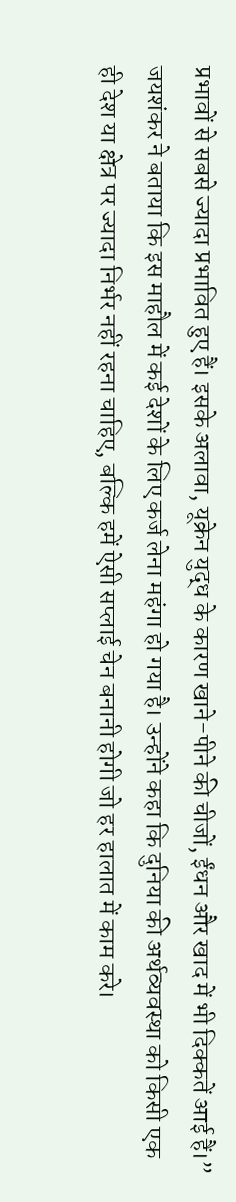प्रभावों से सबसे ज्यादा प्रभावित हुए हैं। इसके अलावा, यूक्रेन युद्ध के कारण खाने-पीने की चीजों, ईंधन और खाद में भी दिक्कतें आई हैं।”
जयशंकर ने बताया कि इस माहौल में कई देशों के लिए कर्ज लेना महंगा हो गया है। उन्होंने कहा कि दुनिया की अर्थव्यवस्था को किसी एक ही देश या क्षेत्र पर ज्यादा निर्भर नहीं रहना चाहिए, बल्कि हमें ऐसी सप्लाई चेन बनानी होगी जो हर हालात में काम करे।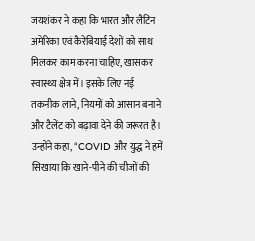जयशंकर ने कहा कि भारत और लैटिन अमेरिका एवं कैरेबियाई देशों को साथ मिलकर काम करना चाहिए, खासकर स्वास्थ्य क्षेत्र में। इसके लिए नई तकनीक लाने, नियमों को आसान बनाने और टैलेंट को बढ़ावा देने की जरूरत है।
उन्होंने कहा, “COVID और युद्ध ने हमें सिखाया कि खाने-पीने की चीजों की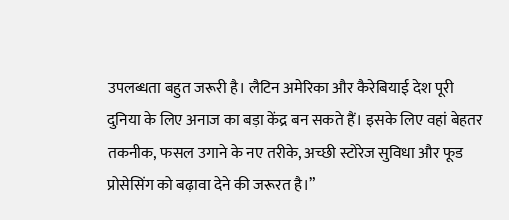उपलब्धता बहुत जरूरी है। लैटिन अमेरिका और कैरेबियाई देश पूरी दुनिया के लिए अनाज का बड़ा केंद्र बन सकते हैं। इसके लिए वहां बेहतर तकनीक, फसल उगाने के नए तरीके, अच्छी स्टोरेज सुविधा और फूड प्रोसेसिंग को बढ़ावा देने की जरूरत है।”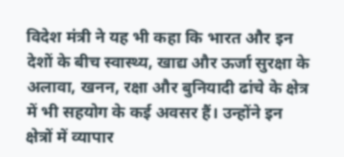विदेश मंत्री ने यह भी कहा कि भारत और इन देशों के बीच स्वास्थ्य, खाद्य और ऊर्जा सुरक्षा के अलावा, खनन, रक्षा और बुनियादी ढांचे के क्षेत्र में भी सहयोग के कई अवसर हैं। उन्होंने इन क्षेत्रों में व्यापार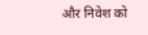और निवेश को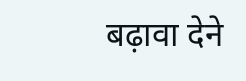बढ़ावा देने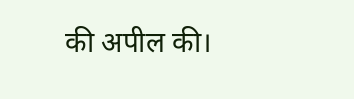की अपील की।